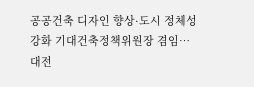공공건축 디자인 향상·도시 정체성 강화 기대건축정책위원장 겸임…대전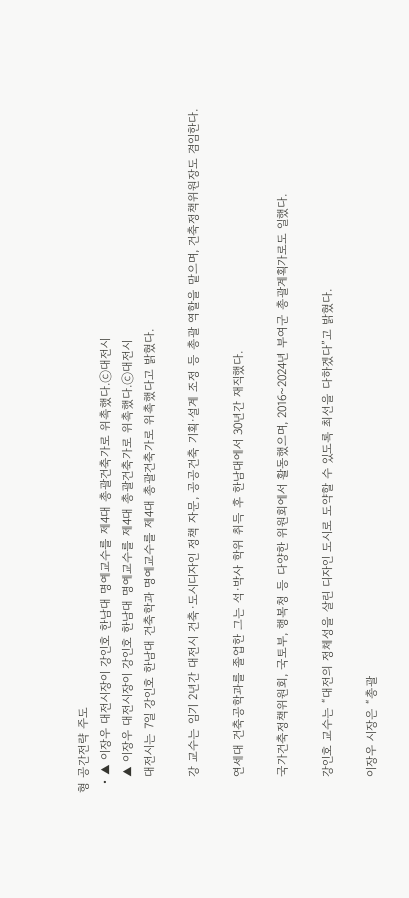형 공간전략 주도
  • ▲ 이장우 대전시장이 강인호 한남대 명예교수를 제4대 총괄건축가로 위촉했다.ⓒ대전시
    ▲ 이장우 대전시장이 강인호 한남대 명예교수를 제4대 총괄건축가로 위촉했다.ⓒ대전시
    대전시는 7일 강인호 한남대 건축학과 명예교수를 제4대 총괄건축가로 위촉했다고 밝혔다.

    강 교수는 임기 2년간 대전시 건축·도시디자인 정책 자문, 공공건축 기획·설계 조정 등 총괄 역할을 맡으며, 건축정책위원장도 겸임한다.

    연세대 건축공학과를 졸업한 그는 석·박사 학위 취득 후 한남대에서 30년간 재직했다.

    국가건축정책위원회, 국토부, 행복청 등 다양한 위원회에서 활동했으며, 2016~2024년 부여군 총괄계획가로도 일했다.

    강인호 교수는 “대전의 정체성을 살린 디자인 도시로 도약할 수 있도록 최선을 다하겠다”고 밝혔다.

    이장우 시장은 “총괄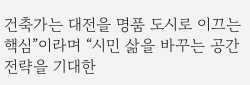건축가는 대전을 명품 도시로 이끄는 핵심”이라며 “시민 삶을 바꾸는 공간 전략을 기대한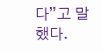다”고 말했다.